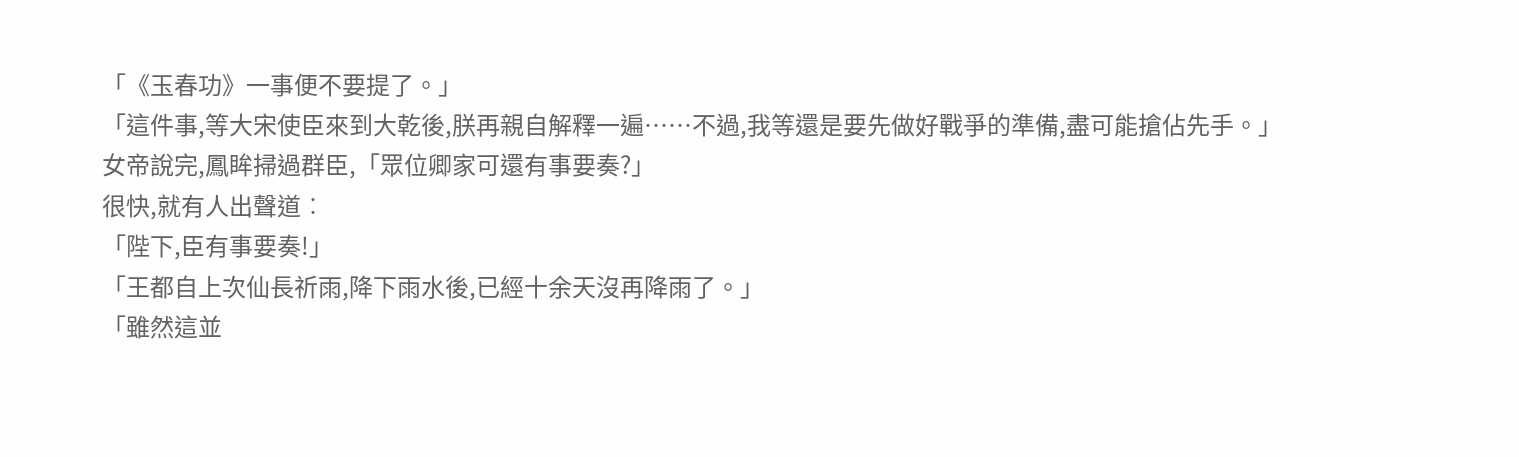「《玉春功》一事便不要提了。」
「這件事,等大宋使臣來到大乾後,朕再親自解釋一遍……不過,我等還是要先做好戰爭的準備,盡可能搶佔先手。」
女帝說完,鳳眸掃過群臣,「眾位卿家可還有事要奏?」
很快,就有人出聲道︰
「陛下,臣有事要奏!」
「王都自上次仙長祈雨,降下雨水後,已經十余天沒再降雨了。」
「雖然這並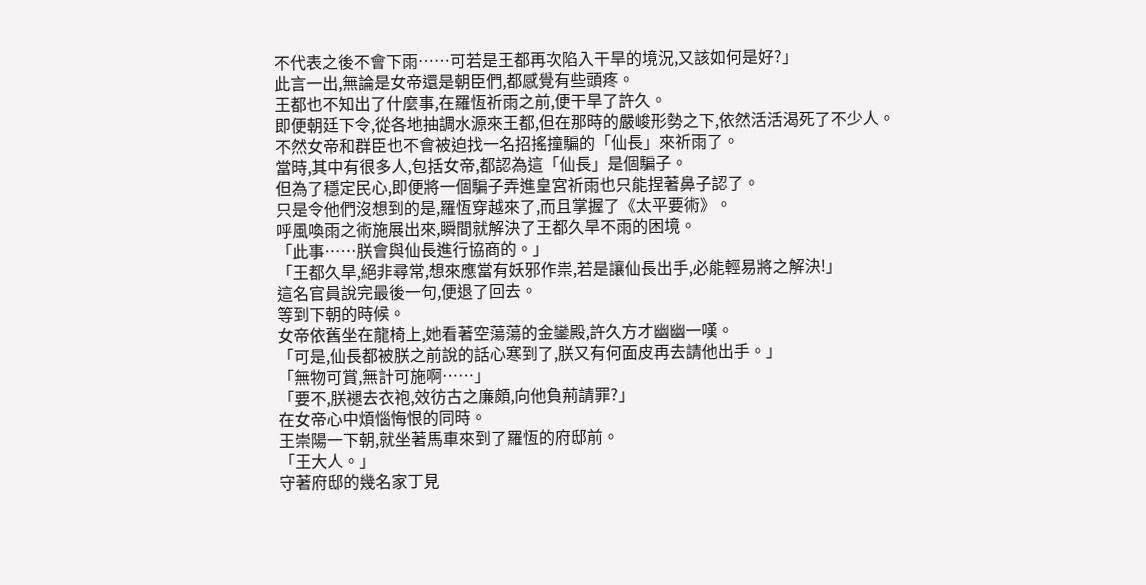不代表之後不會下雨……可若是王都再次陷入干旱的境況,又該如何是好?」
此言一出,無論是女帝還是朝臣們,都感覺有些頭疼。
王都也不知出了什麼事,在羅恆祈雨之前,便干旱了許久。
即便朝廷下令,從各地抽調水源來王都,但在那時的嚴峻形勢之下,依然活活渴死了不少人。
不然女帝和群臣也不會被迫找一名招搖撞騙的「仙長」來祈雨了。
當時,其中有很多人,包括女帝,都認為這「仙長」是個騙子。
但為了穩定民心,即便將一個騙子弄進皇宮祈雨也只能捏著鼻子認了。
只是令他們沒想到的是,羅恆穿越來了,而且掌握了《太平要術》。
呼風喚雨之術施展出來,瞬間就解決了王都久旱不雨的困境。
「此事……朕會與仙長進行協商的。」
「王都久旱,絕非尋常,想來應當有妖邪作祟,若是讓仙長出手,必能輕易將之解決!」
這名官員說完最後一句,便退了回去。
等到下朝的時候。
女帝依舊坐在龍椅上,她看著空蕩蕩的金鑾殿,許久方才幽幽一嘆。
「可是,仙長都被朕之前說的話心寒到了,朕又有何面皮再去請他出手。」
「無物可賞,無計可施啊……」
「要不,朕褪去衣袍,效彷古之廉頗,向他負荊請罪?」
在女帝心中煩惱悔恨的同時。
王崇陽一下朝,就坐著馬車來到了羅恆的府邸前。
「王大人。」
守著府邸的幾名家丁見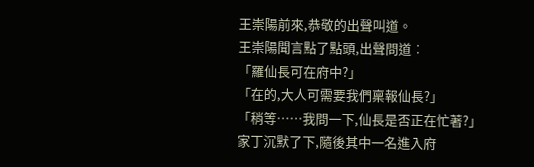王崇陽前來,恭敬的出聲叫道。
王崇陽聞言點了點頭,出聲問道︰
「羅仙長可在府中?」
「在的,大人可需要我們稟報仙長?」
「稍等……我問一下,仙長是否正在忙著?」
家丁沉默了下,隨後其中一名進入府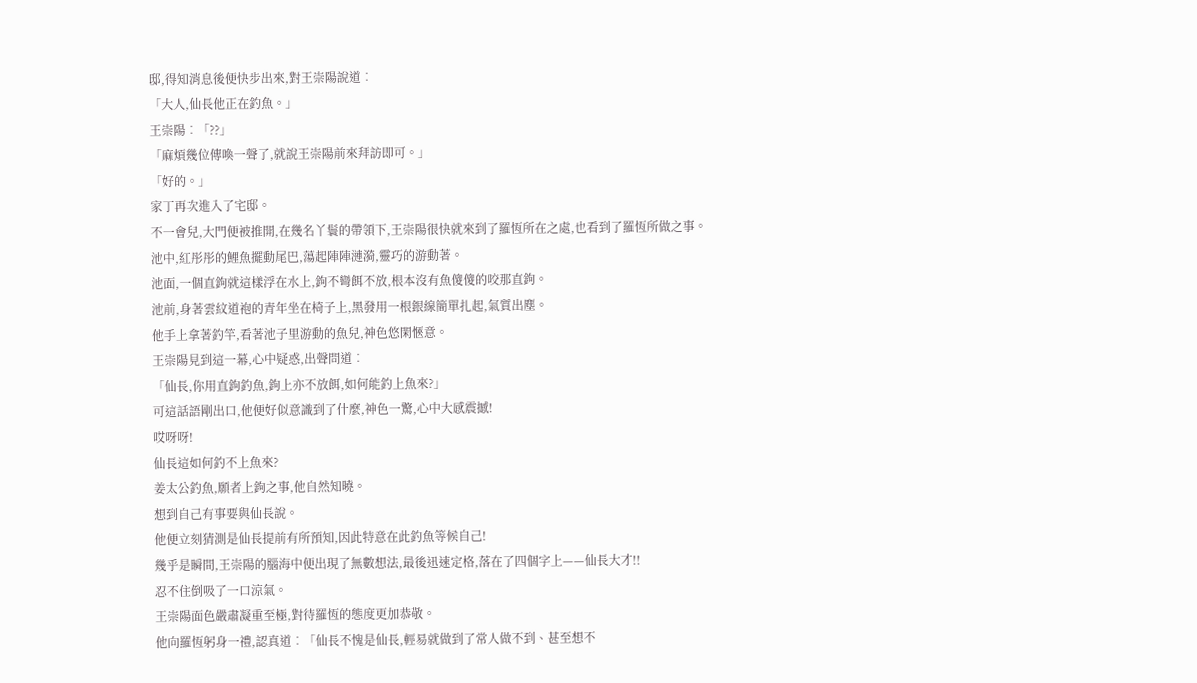邸,得知消息後便快步出來,對王崇陽說道︰
「大人,仙長他正在釣魚。」
王崇陽︰「??」
「麻煩幾位傳喚一聲了,就說王崇陽前來拜訪即可。」
「好的。」
家丁再次進入了宅邸。
不一會兒,大門便被推開,在幾名丫鬟的帶領下,王崇陽很快就來到了羅恆所在之處,也看到了羅恆所做之事。
池中,紅彤彤的鯉魚擺動尾巴,蕩起陣陣漣漪,靈巧的游動著。
池面,一個直鉤就這樣浮在水上,鉤不彎餌不放,根本沒有魚傻傻的咬那直鉤。
池前,身著雲紋道袍的青年坐在椅子上,黑發用一根銀線簡單扎起,氣質出塵。
他手上拿著釣竿,看著池子里游動的魚兒,神色悠閑愜意。
王崇陽見到這一幕,心中疑惑,出聲問道︰
「仙長,你用直鉤釣魚,鉤上亦不放餌,如何能釣上魚來?」
可這話語剛出口,他便好似意識到了什麼,神色一驚,心中大感震撼!
哎呀呀!
仙長這如何釣不上魚來?
姜太公釣魚,願者上鉤之事,他自然知曉。
想到自己有事要與仙長說。
他便立刻猜測是仙長提前有所預知,因此特意在此釣魚等候自己!
幾乎是瞬間,王崇陽的腦海中便出現了無數想法,最後迅速定格,落在了四個字上——仙長大才!!
忍不住倒吸了一口涼氣。
王崇陽面色嚴肅凝重至極,對待羅恆的態度更加恭敬。
他向羅恆躬身一禮,認真道︰「仙長不愧是仙長,輕易就做到了常人做不到、甚至想不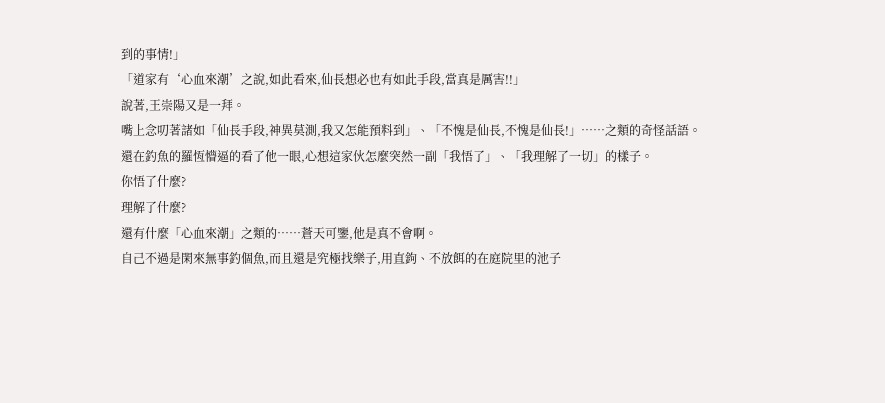到的事情!」
「道家有‘心血來潮’之說,如此看來,仙長想必也有如此手段,當真是厲害!!」
說著,王崇陽又是一拜。
嘴上念叨著諸如「仙長手段,神異莫測,我又怎能預料到」、「不愧是仙長,不愧是仙長!」……之類的奇怪話語。
還在釣魚的羅恆懵逼的看了他一眼,心想這家伙怎麼突然一副「我悟了」、「我理解了一切」的樣子。
你悟了什麼?
理解了什麼?
還有什麼「心血來潮」之類的……蒼天可鑒,他是真不會啊。
自己不過是閑來無事釣個魚,而且還是究極找樂子,用直鉤、不放餌的在庭院里的池子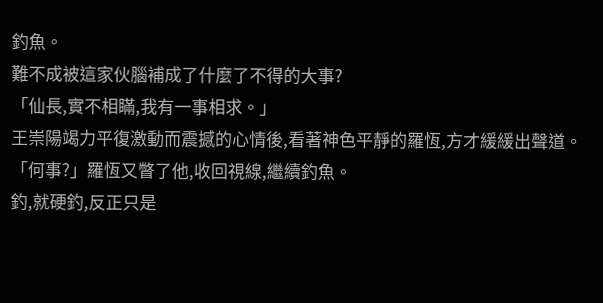釣魚。
難不成被這家伙腦補成了什麼了不得的大事?
「仙長,實不相瞞,我有一事相求。」
王崇陽竭力平復激動而震撼的心情後,看著神色平靜的羅恆,方才緩緩出聲道。
「何事?」羅恆又瞥了他,收回視線,繼續釣魚。
釣,就硬釣,反正只是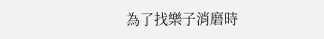為了找樂子消磨時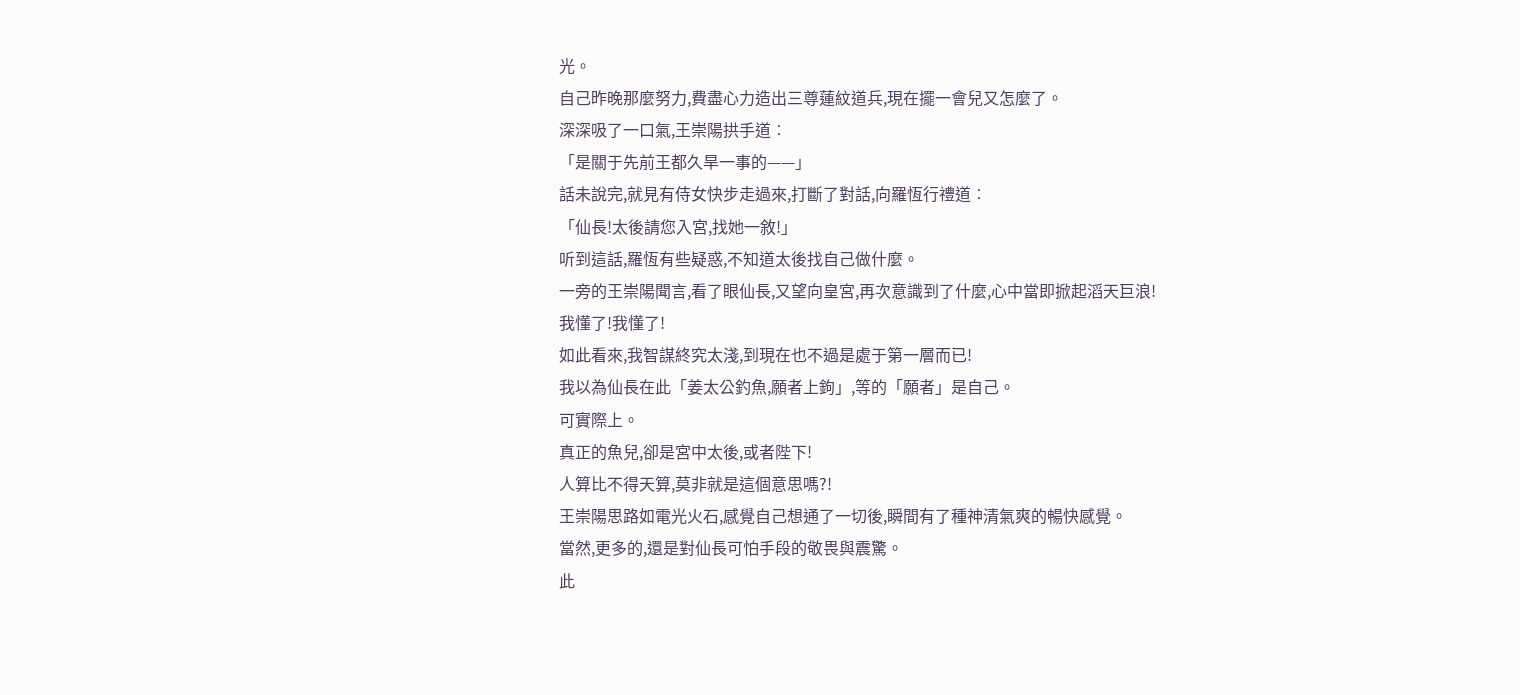光。
自己昨晚那麼努力,費盡心力造出三尊蓮紋道兵,現在擺一會兒又怎麼了。
深深吸了一口氣,王崇陽拱手道︰
「是關于先前王都久旱一事的——」
話未說完,就見有侍女快步走過來,打斷了對話,向羅恆行禮道︰
「仙長!太後請您入宮,找她一敘!」
听到這話,羅恆有些疑惑,不知道太後找自己做什麼。
一旁的王崇陽聞言,看了眼仙長,又望向皇宮,再次意識到了什麼,心中當即掀起滔天巨浪!
我懂了!我懂了!
如此看來,我智謀終究太淺,到現在也不過是處于第一層而已!
我以為仙長在此「姜太公釣魚,願者上鉤」,等的「願者」是自己。
可實際上。
真正的魚兒,卻是宮中太後,或者陛下!
人算比不得天算,莫非就是這個意思嗎?!
王崇陽思路如電光火石,感覺自己想通了一切後,瞬間有了種神清氣爽的暢快感覺。
當然,更多的,還是對仙長可怕手段的敬畏與震驚。
此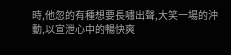時,他忽的有種想要長嘯出聲,大笑一場的沖動,以宣泄心中的暢快爽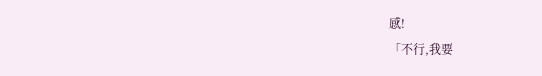感!
「不行,我要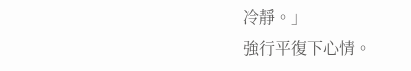冷靜。」
強行平復下心情。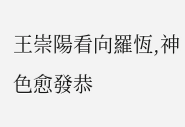王崇陽看向羅恆,神色愈發恭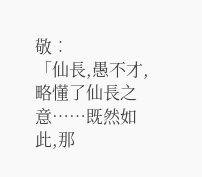敬︰
「仙長,愚不才,略懂了仙長之意……既然如此,那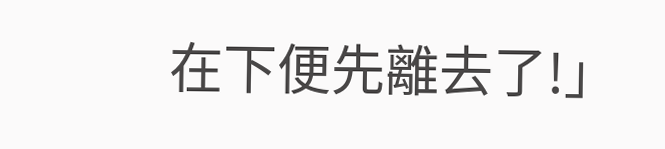在下便先離去了!」